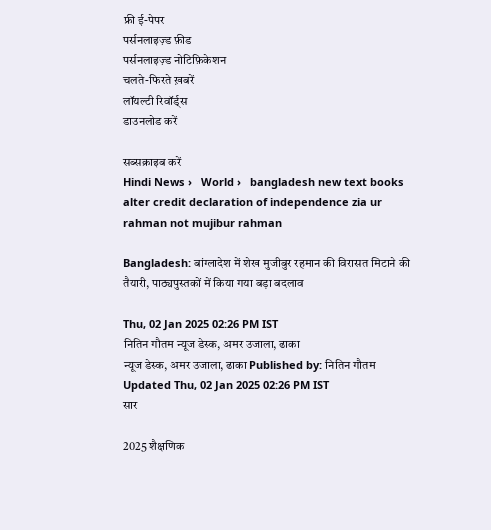फ्री ई-पेपर
पर्सनलाइज़्ड फ़ीड
पर्सनलाइज़्ड नोटिफ़िकेशन
चलते-फिरते ख़बरें
लॉयल्टी रिवॉर्ड्स
डाउनलोड करें

सब्सक्राइब करें
Hindi News ›   World ›   bangladesh new text books alter credit declaration of independence zia ur rahman not mujibur rahman

Bangladesh: बांग्लादेश में शेख मुजीबुर रहमान की विरासत मिटाने की तैयारी, पाठ्यपुस्तकों में किया गया बड़ा बदलाव

Thu, 02 Jan 2025 02:26 PM IST
नितिन गौतम न्यूज डेस्क, अमर उजाला, ढाका
न्यूज डेस्क, अमर उजाला, ढाका Published by: नितिन गौतम Updated Thu, 02 Jan 2025 02:26 PM IST
सार

2025 शैक्षणिक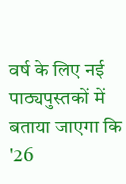वर्ष के लिए नई पाठ्यपुस्तकों में बताया जाएगा कि '26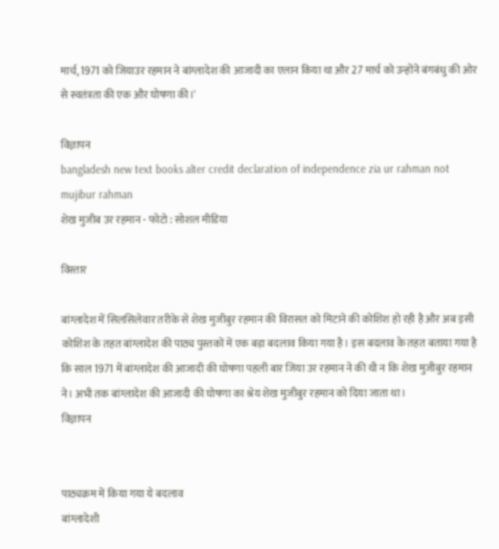मार्च, 1971 को जियाउर रहमान ने बांग्लादेश की आजादी का एलान किया था और 27 मार्च को उन्होंने बंगबंधु की ओर से स्वतंत्रता की एक और घोषणा की।'

विज्ञापन
bangladesh new text books alter credit declaration of independence zia ur rahman not mujibur rahman
शेख मुजीब उर रहमान - फोटो : सोशल मीडिया

विस्तार

बांग्लादेश में सिलसिलेवार तरीके से शेख मुजीबुर रहमान की विरासत को मिटाने की कोशिश हो रही है और अब इसी कोशिश के तहत बांग्लादेश की पाठ्य पुस्तकों में एक बड़ा बदलाव किया गया है। इस बदलाव के तहत बताया गया है कि साल 1971 में बांग्लादेश की आजादी की घोषणा पहली बार जिया उर रहमान ने की थी न कि शेख मुजीबुर रहमान ने। अभी तक बांग्लादेश की आजादी की घोषणा का श्रेय शेख मुजीबुर रहमान को दिया जाता था।
विज्ञापन


पाठ्यक्रम में किया गया ये बदलाव
बांग्लादेशी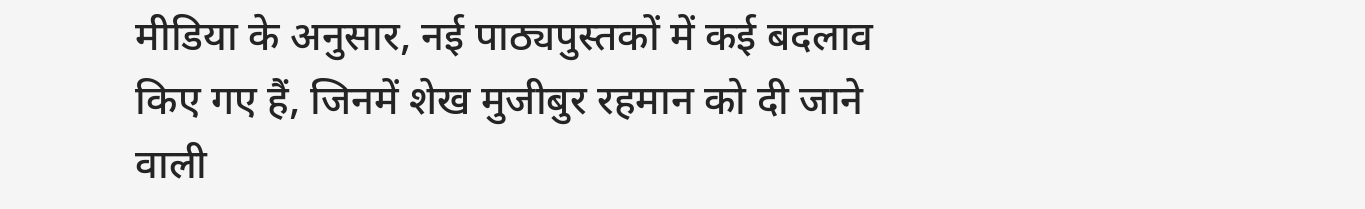मीडिया के अनुसार, नई पाठ्यपुस्तकों में कई बदलाव किए गए हैं, जिनमें शेख मुजीबुर रहमान को दी जाने वाली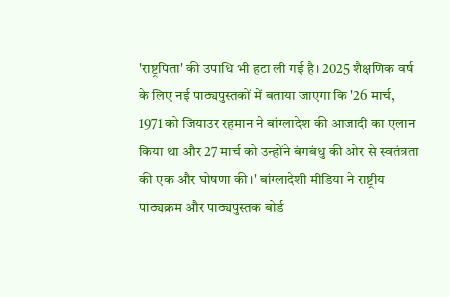'राष्ट्रपिता' की उपाधि भी हटा ली गई है। 2025 शैक्षणिक वर्ष के लिए नई पाठ्यपुस्तकों में बताया जाएगा कि '26 मार्च, 1971 को जियाउर रहमान ने बांग्लादेश की आजादी का एलान किया था और 27 मार्च को उन्होंने बंगबंधु की ओर से स्वतंत्रता की एक और घोषणा की।' बांग्लादेशी मीडिया ने राष्ट्रीय पाठ्यक्रम और पाठ्यपुस्तक बोर्ड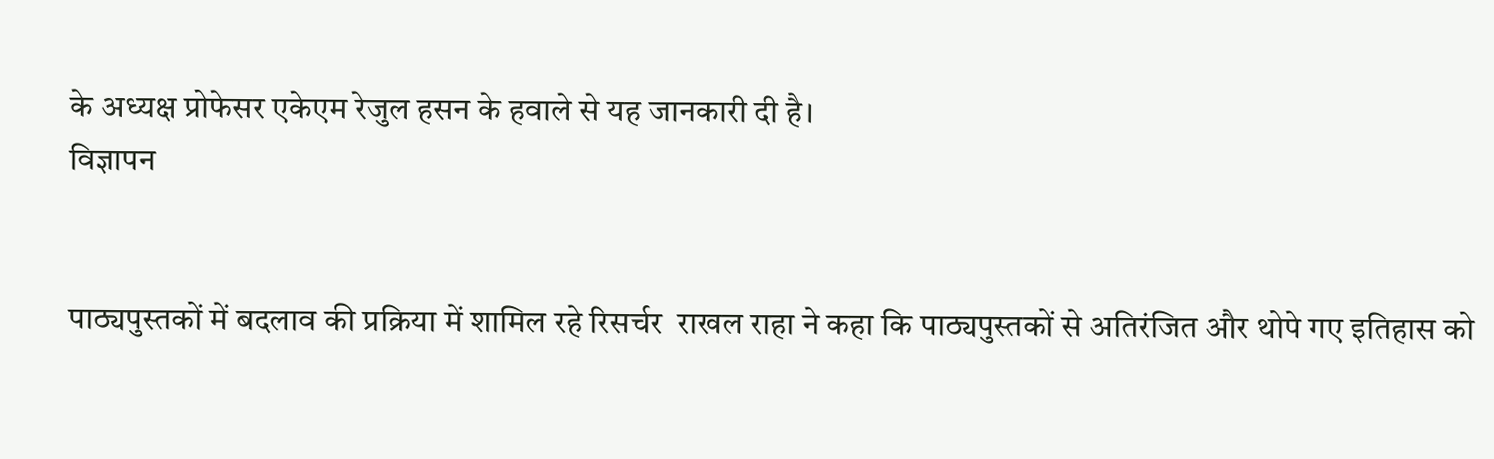के अध्यक्ष प्रोफेसर एकेएम रेजुल हसन के हवाले से यह जानकारी दी है।
विज्ञापन


पाठ्यपुस्तकों में बदलाव की प्रक्रिया में शामिल रहे रिसर्चर  राखल राहा ने कहा कि पाठ्यपुस्तकों से अतिरंजित और थोपे गए इतिहास को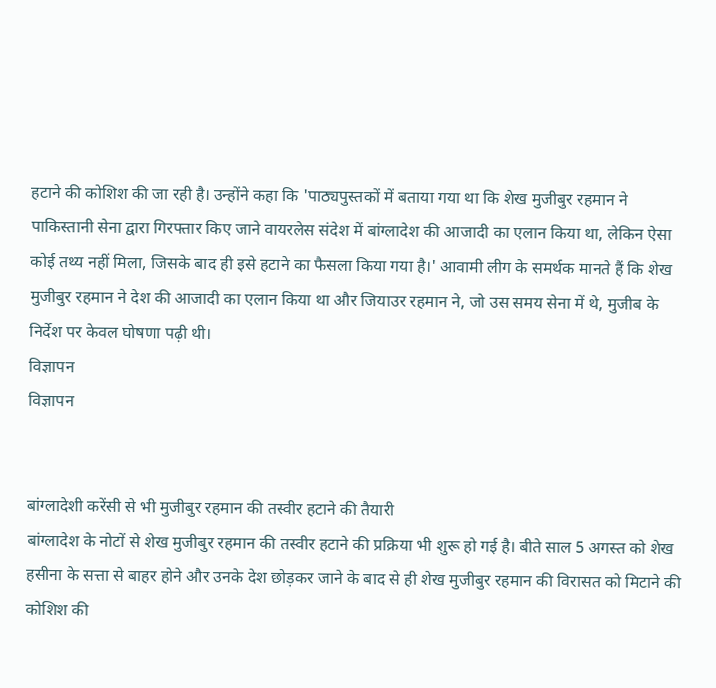हटाने की कोशिश की जा रही है। उन्होंने कहा कि 'पाठ्यपुस्तकों में बताया गया था कि शेख मुजीबुर रहमान ने पाकिस्तानी सेना द्वारा गिरफ्तार किए जाने वायरलेस संदेश में बांग्लादेश की आजादी का एलान किया था, लेकिन ऐसा कोई तथ्य नहीं मिला, जिसके बाद ही इसे हटाने का फैसला किया गया है।' आवामी लीग के समर्थक मानते हैं कि शेख मुजीबुर रहमान ने देश की आजादी का एलान किया था और जियाउर रहमान ने, जो उस समय सेना में थे, मुजीब के निर्देश पर केवल घोषणा पढ़ी थी।
विज्ञापन
विज्ञापन


बांग्लादेशी करेंसी से भी मुजीबुर रहमान की तस्वीर हटाने की तैयारी
बांग्लादेश के नोटों से शेख मुजीबुर रहमान की तस्वीर हटाने की प्रक्रिया भी शुरू हो गई है। बीते साल 5 अगस्त को शेख हसीना के सत्ता से बाहर होने और उनके देश छोड़कर जाने के बाद से ही शेख मुजीबुर रहमान की विरासत को मिटाने की कोशिश की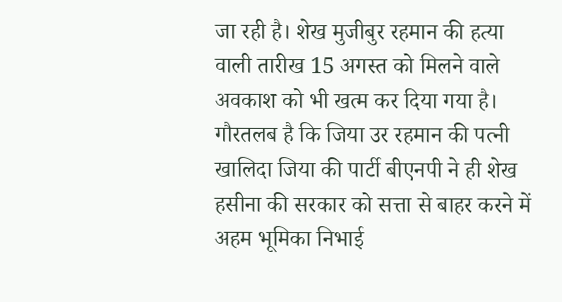जा रही है। शेख मुजीबुर रहमान की हत्या वाली तारीख 15 अगस्त को मिलने वाले अवकाश को भी खत्म कर दिया गया है। गौरतलब है कि जिया उर रहमान की पत्नी खालिदा जिया की पार्टी बीएनपी ने ही शेख हसीना की सरकार को सत्ता से बाहर करने में अहम भूमिका निभाई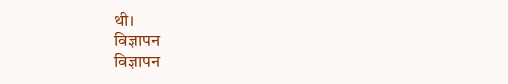थी।
विज्ञापन
विज्ञापन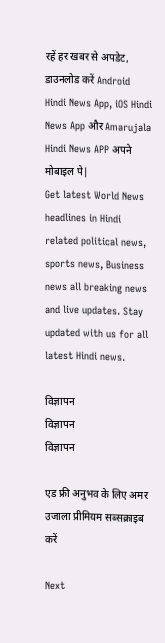रहें हर खबर से अपडेट, डाउनलोड करें Android Hindi News App, iOS Hindi News App और Amarujala Hindi News APP अपने मोबाइल पे|
Get latest World News headlines in Hindi related political news, sports news, Business news all breaking news and live updates. Stay updated with us for all latest Hindi news.

विज्ञापन
विज्ञापन
विज्ञापन

एड फ्री अनुभव के लिए अमर उजाला प्रीमियम सब्सक्राइब करें

Next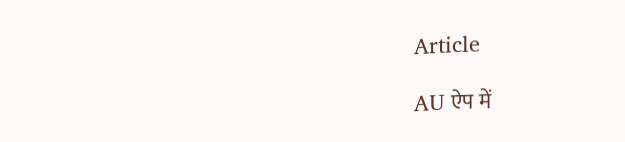Article

AU ऐप में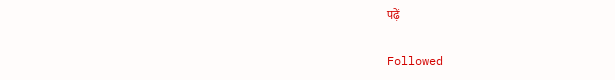पढ़ें

Followed